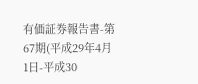有価証券報告書-第67期(平成29年4月1日-平成30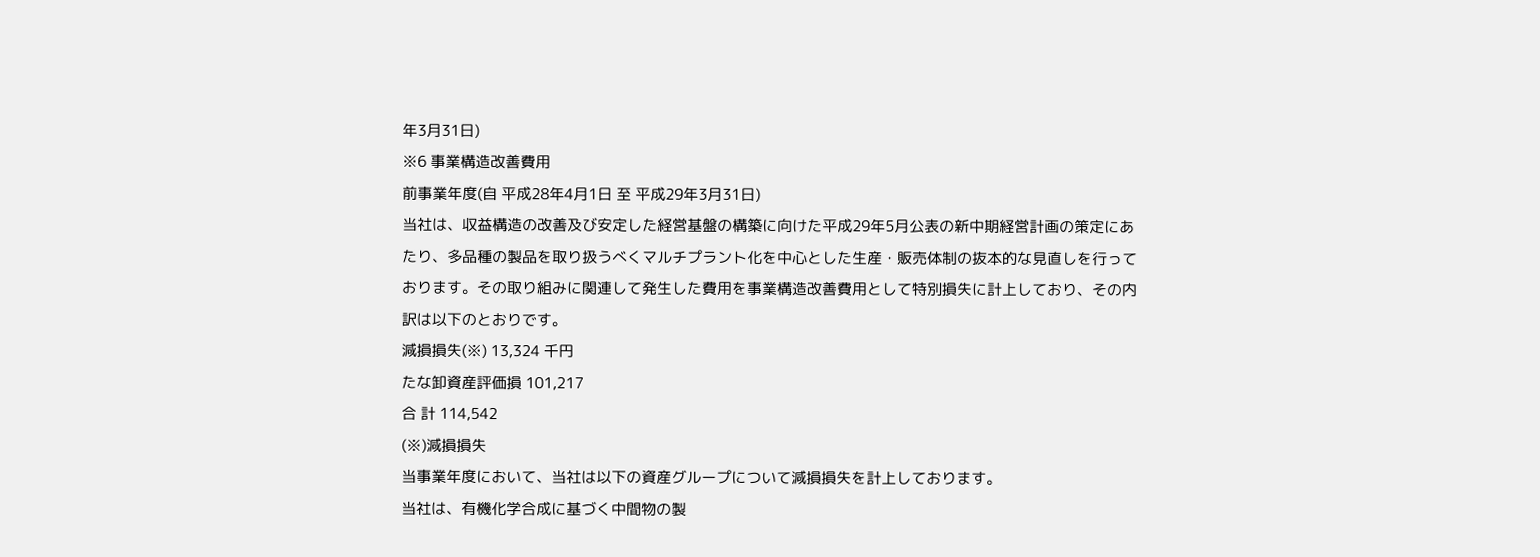年3月31日)
※6 事業構造改善費用
前事業年度(自 平成28年4月1日 至 平成29年3月31日)
当社は、収益構造の改善及び安定した経営基盤の構築に向けた平成29年5月公表の新中期経営計画の策定にあたり、多品種の製品を取り扱うべくマルチプラント化を中心とした生産・販売体制の抜本的な見直しを行っております。その取り組みに関連して発生した費用を事業構造改善費用として特別損失に計上しており、その内訳は以下のとおりです。
減損損失(※) 13,324 千円
たな卸資産評価損 101,217
合 計 114,542
(※)減損損失
当事業年度において、当社は以下の資産グループについて減損損失を計上しております。
当社は、有機化学合成に基づく中間物の製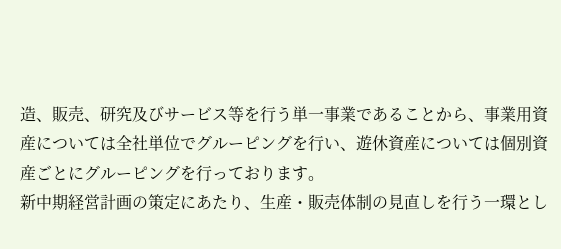造、販売、研究及びサービス等を行う単一事業であることから、事業用資産については全社単位でグルーピングを行い、遊休資産については個別資産ごとにグルーピングを行っております。
新中期経営計画の策定にあたり、生産・販売体制の見直しを行う一環とし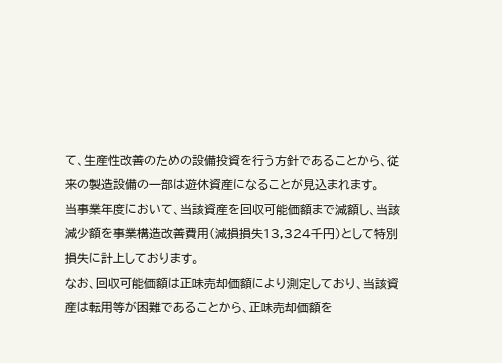て、生産性改善のための設備投資を行う方針であることから、従来の製造設備の一部は遊休資産になることが見込まれます。
当事業年度において、当該資産を回収可能価額まで減額し、当該減少額を事業構造改善費用(減損損失13,324千円)として特別損失に計上しております。
なお、回収可能価額は正味売却価額により測定しており、当該資産は転用等が困難であることから、正味売却価額を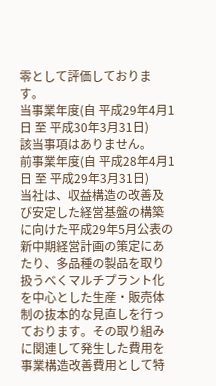零として評価しております。
当事業年度(自 平成29年4月1日 至 平成30年3月31日)
該当事項はありません。
前事業年度(自 平成28年4月1日 至 平成29年3月31日)
当社は、収益構造の改善及び安定した経営基盤の構築に向けた平成29年5月公表の新中期経営計画の策定にあたり、多品種の製品を取り扱うべくマルチプラント化を中心とした生産・販売体制の抜本的な見直しを行っております。その取り組みに関連して発生した費用を事業構造改善費用として特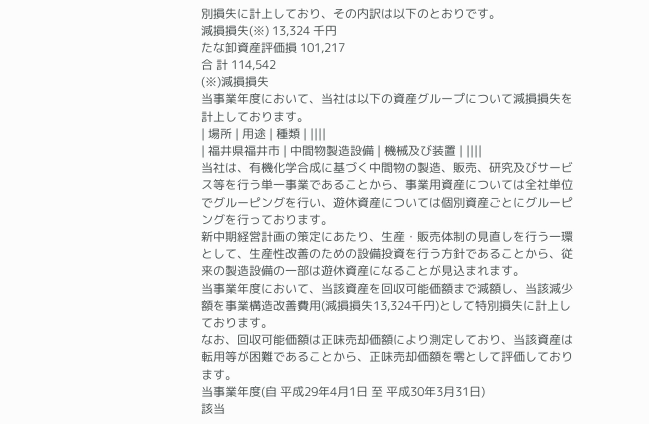別損失に計上しており、その内訳は以下のとおりです。
減損損失(※) 13,324 千円
たな卸資産評価損 101,217
合 計 114,542
(※)減損損失
当事業年度において、当社は以下の資産グループについて減損損失を計上しております。
| 場所 | 用途 | 種類 | ||||
| 福井県福井市 | 中間物製造設備 | 機械及び装置 | ||||
当社は、有機化学合成に基づく中間物の製造、販売、研究及びサービス等を行う単一事業であることから、事業用資産については全社単位でグルーピングを行い、遊休資産については個別資産ごとにグルーピングを行っております。
新中期経営計画の策定にあたり、生産・販売体制の見直しを行う一環として、生産性改善のための設備投資を行う方針であることから、従来の製造設備の一部は遊休資産になることが見込まれます。
当事業年度において、当該資産を回収可能価額まで減額し、当該減少額を事業構造改善費用(減損損失13,324千円)として特別損失に計上しております。
なお、回収可能価額は正味売却価額により測定しており、当該資産は転用等が困難であることから、正味売却価額を零として評価しております。
当事業年度(自 平成29年4月1日 至 平成30年3月31日)
該当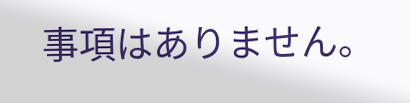事項はありません。